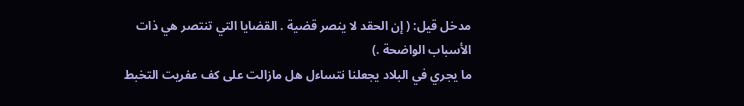مدخل قيل: ( إن الحقد لا ينصر قضية . القضايا التي تنتصر هي ذات الأسباب الواضحة .)
ما يجري في البلاد يجعلنا نتساءل هل مازالت على كف عفريت التخبط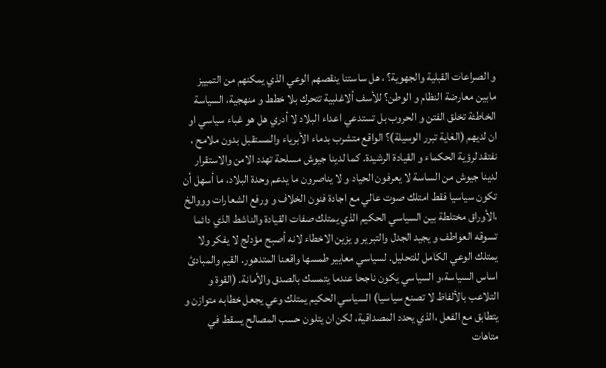و الصراعات القبلية والجهوية؟ ، هل ساستنا ينقصهم الوعي الذي يمكنهم من التمييز مابين معارضة النظام و الوطن؟ للأسف ألاغلبية تتحرك بلا خطط و منهجية، السياسة الخاطئة تخلق الفتن و الحروب بل تستدعي اعداء البلاد لا أدري هل هو غباء سياسي او ان لديهم (الغاية تبرر الوسيلة)؟ الواقع متشرب بدماء الأبرياء والمستقبل بدون ملامح ، نفتقد لرؤية الحكماء و القيادة الرشيدة. كما لدينا جيوش مسلحة تهدد الامن والاستقرار لدينا جيوش من الساسة لا يعرفون الحياد و لا يناصرون ما يدعم وحدة البلاد، ما أسهل أن تكون سياسيا فقط امتلك صوت عالي مع اجادة فنون الخلاف و ورفع الشعارات وووالخ ،الأوراق مختلطة بين السياسي الحكيم الذي يمتلك صفات القيادة والناشط الذي دائما تسوقه العواطف و يجيد الجدل والتبرير و يزين الاخطاء لانه أصبح مؤدلج لا يفكر ولا يمتلك الوعي الكامل للتحليل. لسياسي معايير طمسها واقعنا المتدهور. القيم والمبادئ اساس السياسة،و السياسي يكون ناجحا عندما يتمسك بالصدق والأمانة. (القوة و التلاعب بالألفاظ لا تصنع سياسيا) السياسي الحكيم يمتلك وعي يجعل خطابه متوازن و يتطابق مع الفعل ،الذي يحدد المصداقية، لكن ان يتلون حسب المصالح يسقط في متاهات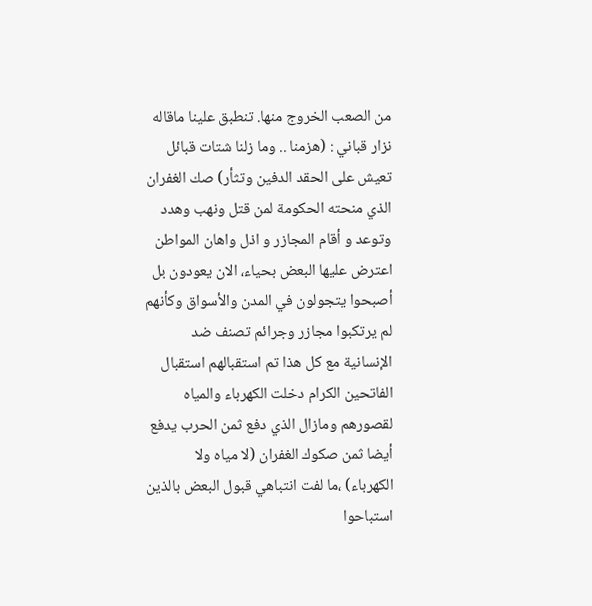من الصعب الخروج منها. تنطبق علينا ماقاله نزار قباني : (هزمنا .. وما زلنا شتات قبائل تعيش على الحقد الدفين وتثأر) صك الغفران الذي منحته الحكومة لمن قتل ونهب وهدد وتوعد و أقام المجازر و اذل واهان المواطن اعترض عليها البعض بحياء، الان يعودون بل أصبحوا يتجولون في المدن والأسواق وكأنهم لم يرتكبوا مجازر وجرائم تصنف ضد الإنسانية مع كل هذا تم استقبالهم استقبال الفاتحين الكرام دخلت الكهرباء والمياه لقصورهم ومازال الذي دفع ثمن الحرب يدفع أيضا ثمن صكوك الغفران (لا مياه ولا الكهرباء) ،ما لفت انتباهي قبول البعض بالذين استباحوا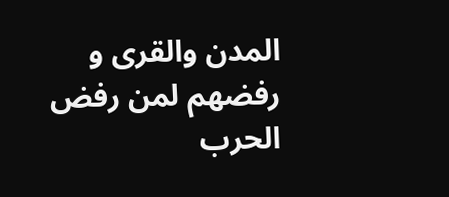المدن والقرى و رفضهم لمن رفض الحرب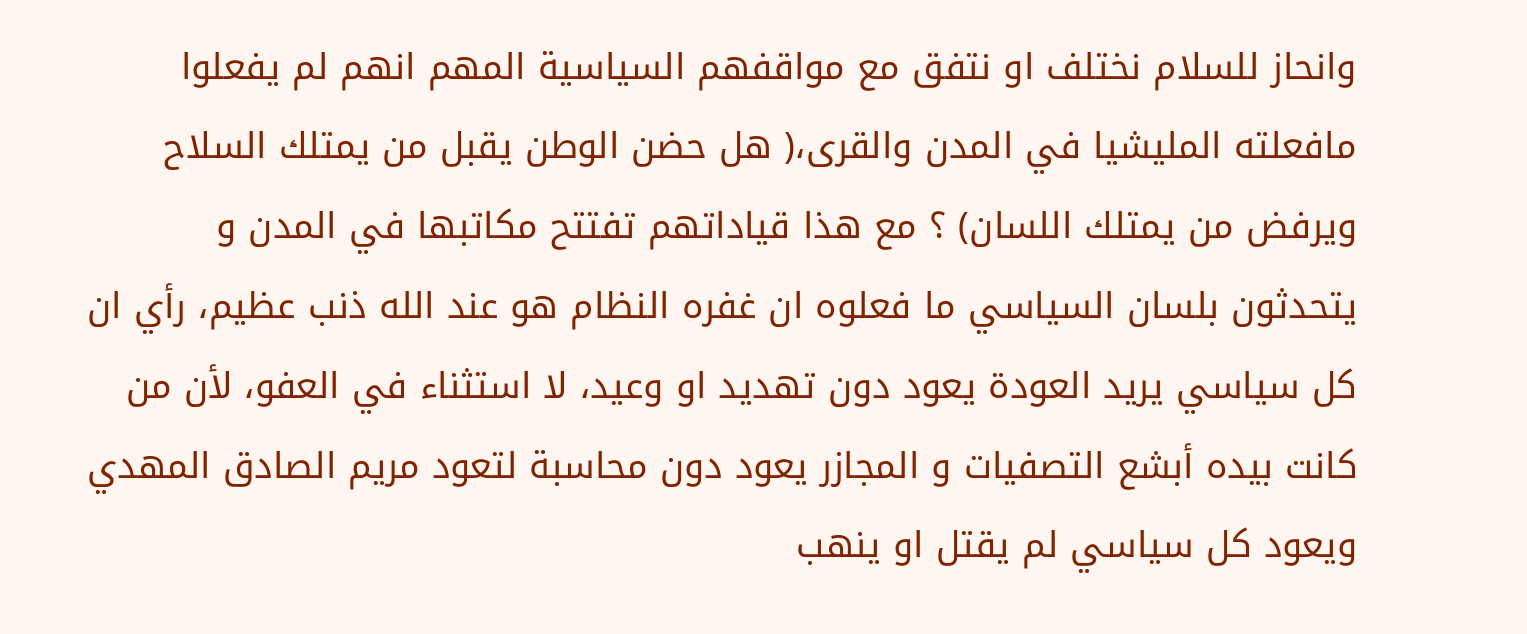وانحاز للسلام نختلف او نتفق مع مواقفهم السياسية المهم انهم لم يفعلوا مافعلته المليشيا في المدن والقرى،( هل حضن الوطن يقبل من يمتلك السلاح ويرفض من يمتلك اللسان) ؟ مع هذا قياداتهم تفتتح مكاتبها في المدن و يتحدثون بلسان السياسي ما فعلوه ان غفره النظام هو عند الله ذنب عظيم، رأي ان كل سياسي يريد العودة يعود دون تهديد او وعيد، لا استثناء في العفو، لأن من كانت بيده أبشع التصفيات و المجازر يعود دون محاسبة لتعود مريم الصادق المهدي ويعود كل سياسي لم يقتل او ينهب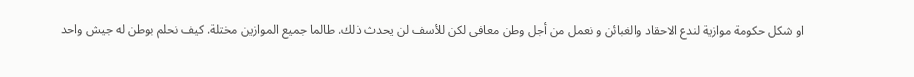او شكل حكومة موازية لندع الاحقاد والغبائن و نعمل من أجل وطن معافى لكن للأسف لن يحدث ذلك. طالما جميع الموازين مختلة. كيف نحلم بوطن له جيش واحد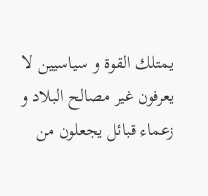يمتلك القوة و سياسيين لا يعرفون غير مصالح البلاد و زعماء قبائل يجعلون من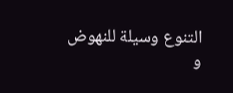التنوع وسيلة للنهوض و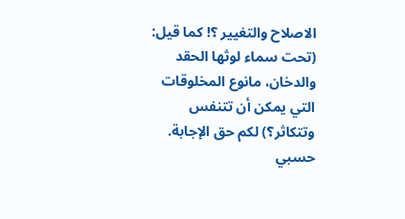الاصلاح والتغيير ؟! كما قيل: (تحت سماء لوثها الحقد والدخان، مانوع المخلوقات التي يمكن أن تتنفس وتتكاثر؟) لكم حق الإجابة. حسبي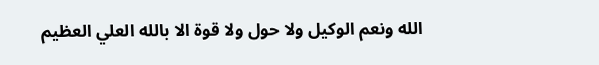الله ونعم الوكيل ولا حول ولا قوة الا بالله العلي العظيم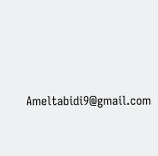Ameltabidi9@gmail.com